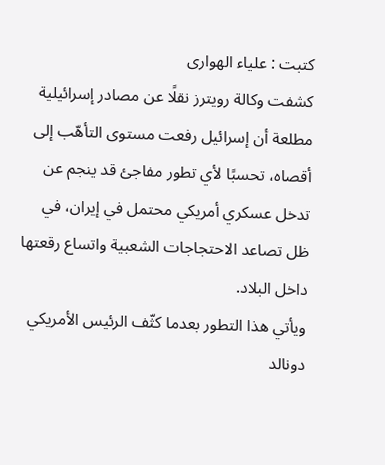كتبت : علياء الهوارى
كشفت وكالة رويترز نقلًا عن مصادر إسرائيلية مطلعة أن إسرائيل رفعت مستوى التأهّب إلى أقصاه، تحسبًا لأي تطور مفاجئ قد ينجم عن تدخل عسكري أمريكي محتمل في إيران، في ظل تصاعد الاحتجاجات الشعبية واتساع رقعتها داخل البلاد.
ويأتي هذا التطور بعدما كثّف الرئيس الأمريكي دونالد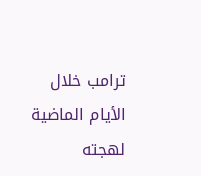ترامب خلال الأيام الماضية لهجته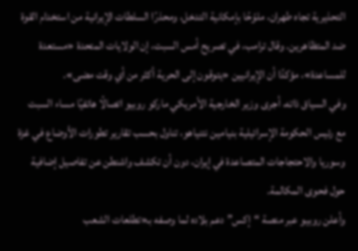التحذيرية تجاه طهران، ملوّحًا بإمكانية التدخل، ومحذرًا السلطات الإيرانية من استخدام القوة ضد المتظاهرين. وقال ترامب، في تصريح أمس السبت، إن الولايات المتحدة «مستعدة للمساعدة»، مؤكدًا أن الإيرانيين «يتوقون إلى الحرية أكثر من أي وقت مضى».
وفي السياق ذاته، أجرى وزير الخارجية الأمريكي ماركو روبيو اتصالًا هاتفيًا مساء السبت مع رئيس الحكومة الإسرائيلية بنيامين نتنياهو، تناول بحسب تقارير تطورات الأوضاع في غزة وسوريا والاحتجاجات المتصاعدة في إيران، دون أن تكشف واشنطن عن تفاصيل إضافية حول فحوى المكالمة.
وأعلن روبيو عبر منصة “إكس” دعم بلاده لما وصفه بـ«تطلعات الشعب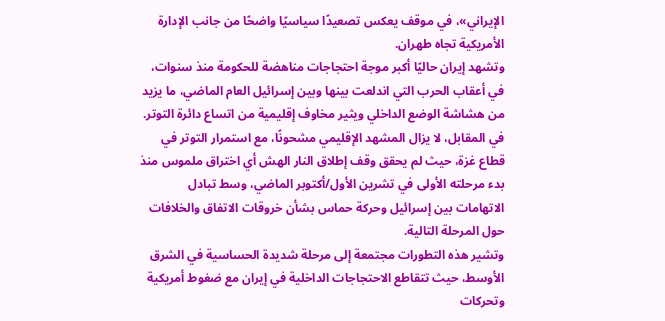الإيراني»، في موقف يعكس تصعيدًا سياسيًا واضحًا من جانب الإدارة الأمريكية تجاه طهران.
وتشهد إيران حاليًا أكبر موجة احتجاجات مناهضة للحكومة منذ سنوات، في أعقاب الحرب التي اندلعت بينها وبين إسرائيل العام الماضي، ما يزيد من هشاشة الوضع الداخلي ويثير مخاوف إقليمية من اتساع دائرة التوتر.
في المقابل، لا يزال المشهد الإقليمي مشحونًا، مع استمرار التوتر في قطاع غزة، حيث لم يحقق وقف إطلاق النار الهش أي اختراق ملموس منذ بدء مرحلته الأولى في تشرين الأول/أكتوبر الماضي، وسط تبادل الاتهامات بين إسرائيل وحركة حماس بشأن خروقات الاتفاق والخلافات حول المرحلة التالية.
وتشير هذه التطورات مجتمعة إلى مرحلة شديدة الحساسية في الشرق الأوسط، حيث تتقاطع الاحتجاجات الداخلية في إيران مع ضغوط أمريكية وتحركات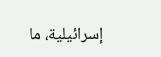إسرائيلية، ما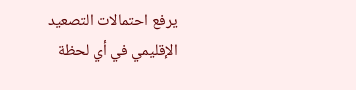يرفع احتمالات التصعيد الإقليمي في أي لحظة